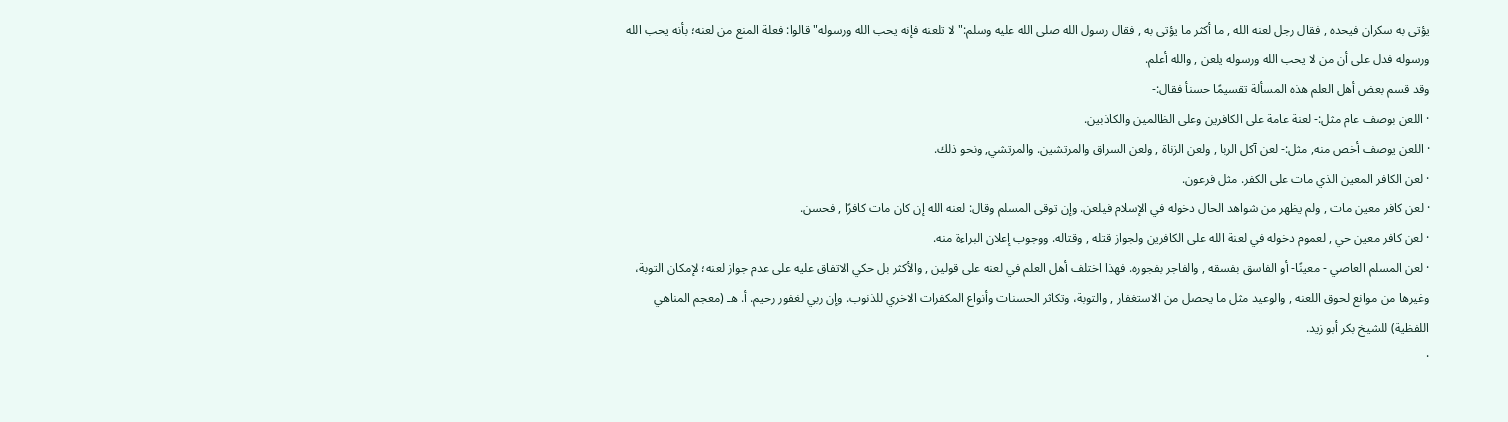يؤتى به سكران فيحده , فقال رجل لعنه الله , ما أكثر ما يؤتى به , فقال رسول الله صلى الله عليه وسلم:"لا تلعنه فإنه يحب الله ورسوله"قالوا: فعلة المنع من لعنه؛ بأنه يحب الله ورسوله فدل على أن من لا يحب الله ورسوله يلعن , والله أعلم.
وقد قسم بعض أهل العلم هذه المسألة تقسيمًا حسنأ فقال:-
· اللعن بوصف عام مثل:- لعنة عامة على الكافرين وعلى الظالمين والكاذبين.
· اللعن يوصف أخص منه, مثل:- لعن آكل الربا , ولعن الزناة , ولعن السراق والمرتشين. والمرتشي, ونحو ذلك.
· لعن الكافر المعين الذي مات على الكفر. مثل فرعون.
· لعن كافر معين مات , ولم يظهر من شواهد الحال دخوله في الإسلام فيلعن. وإن توقى المسلم وقال: لعنه الله إن كان مات كافرًا , فحسن.
· لعن كافر معين حي , لعموم دخوله في لعنة الله على الكافرين ولجواز قتله , وقتاله. ووجوب إعلان البراءة منه.
· لعن المسلم العاصي - معينًا- أو الفاسق بفسقه , والفاجر بفجوره. فهذا اختلف أهل العلم في لعنه على قولين , والأكثر بل حكي الاتفاق عليه على عدم جواز لعنه؛ لإمكان التوبة، وغيرها من موانع لحوق اللعنه , والوعيد مثل ما يحصل من الاستغفار , والتوبة، وتكاثر الحسنات وأنواع المكفرات الاخري للذنوب. وإن ربي لغفور رحيم. أ. هـ (معجم المناهي اللفظية) للشيخ بكر أبو زيد.
·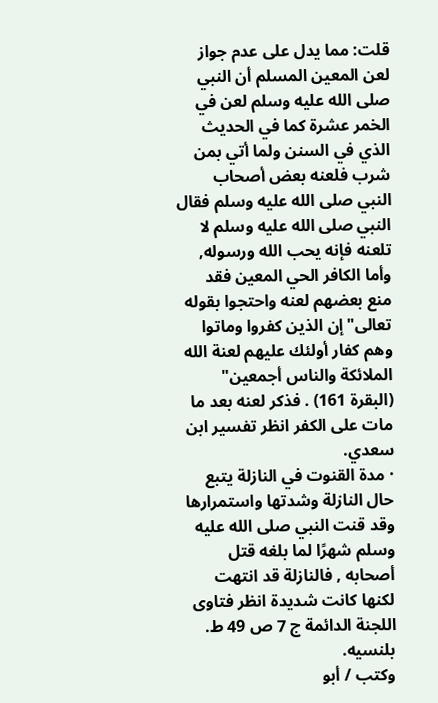قلت: مما يدل على عدم جواز لعن المعين المسلم أن النبي صلى الله عليه وسلم لعن في الخمر عشرة كما في الحديث الذي في السنن ولما أتي بمن شرب فلعنه بعض أصحاب النبي صلى الله عليه وسلم فقال النبي صلى الله عليه وسلم لا تلعنه فإنه يحب الله ورسوله, وأما الكافر الحي المعين فقد منع بعضهم لعنه واحتجوا بقوله تعالى"إن الذين كفروا وماتوا وهم كفار أولئك عليهم لعنة الله الملائكة والناس أجمعين" (البقرة 161) . فذكر لعنه بعد ما مات على الكفر انظر تفسير ابن سعدي.
· مدة القنوت في النازلة يتبع حال النازلة وشدتها واستمرارها وقد قنت النبي صلى الله عليه وسلم شهرًا لما بلغه قتل أصحابه , فالنازلة قد انتهت لكنها كانت شديدة انظر فتاوى اللجنة الدائمة ج 7 ص 49 ط. بلنسيه.
وكتب / أبو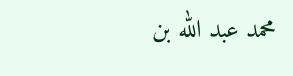محمد عبد الله بن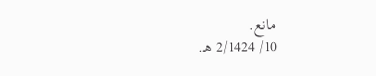مانع.
10/ 2/1424 هـ.